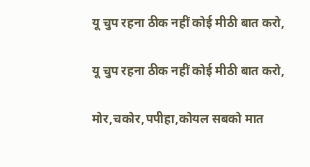यू चुप रहना ठीक नहीं कोई मीठी बात करो,

यू चुप रहना ठीक नहीं कोई मीठी बात करो,

मोर,चकोर,पपीहा,कोयल सबको मात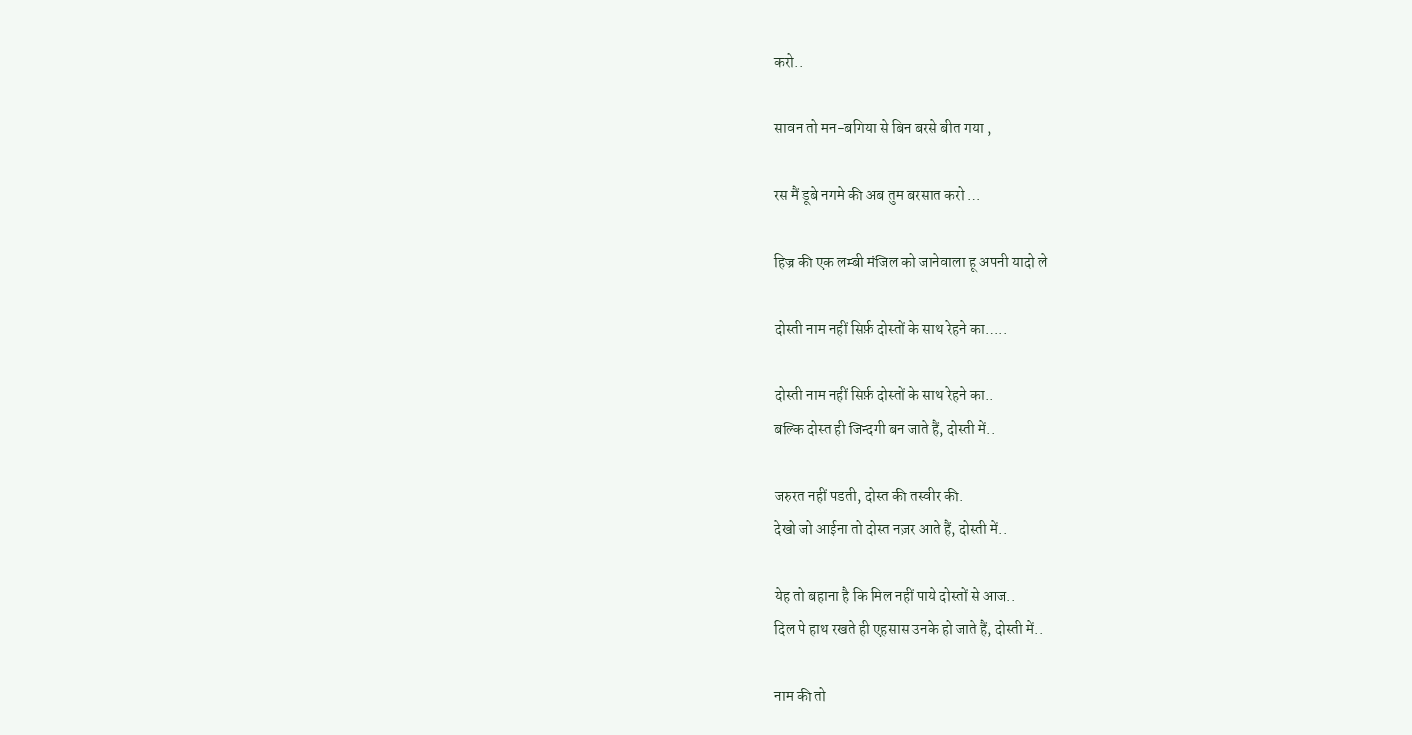करो..

सावन तो मन-बगिया से बिन बरसे बीत गया ,

रस मैं डूबे नगमे की अब तुम बरसात करो …

हिज्र की एक लम्बी मंजिल को जानेवाला हू अपनी यादो ले

दोस्ती नाम नहीं सिर्फ़ दोस्तों के साथ रेहने का…..

दोस्ती नाम नहीं सिर्फ़ दोस्तों के साथ रेहने का..
बल्कि दोस्त ही जिन्दगी बन जाते हैं, दोस्ती में..

जरुरत नहीं पडती, दोस्त की तस्वीर की.
देखो जो आईना तो दोस्त नज़र आते हैं, दोस्ती में..

येह तो बहाना है कि मिल नहीं पाये दोस्तों से आज..
दिल पे हाथ रखते ही एहसास उनके हो जाते हैं, दोस्ती में..

नाम की तो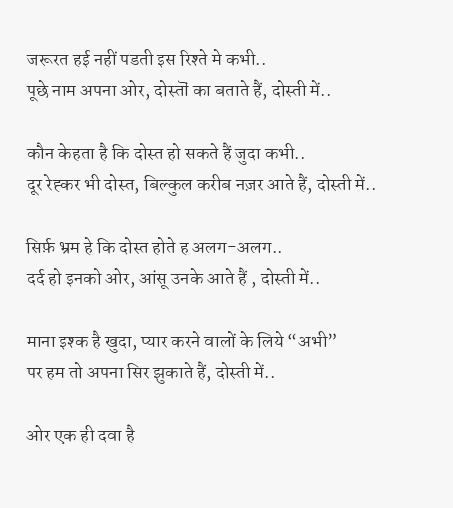जरूरत हई नहीं पडती इस रिश्ते मे कभी..
पूछे नाम अपना ओर, दोस्तॊं का बताते हैं, दोस्ती में..

कौन केहता है कि दोस्त हो सकते हैं जुदा कभी..
दूर रेह्कर भी दोस्त, बिल्कुल करीब नज़र आते हैं, दोस्ती में..

सिर्फ़ भ्रम हे कि दोस्त होते ह अलग-अलग..
दर्द हो इनको ओर, आंसू उनके आते हैं , दोस्ती में..

माना इश्क है खुदा, प्यार करने वालों के लिये “अभी”
पर हम तो अपना सिर झुकाते हैं, दोस्ती में..

ओर एक ही दवा है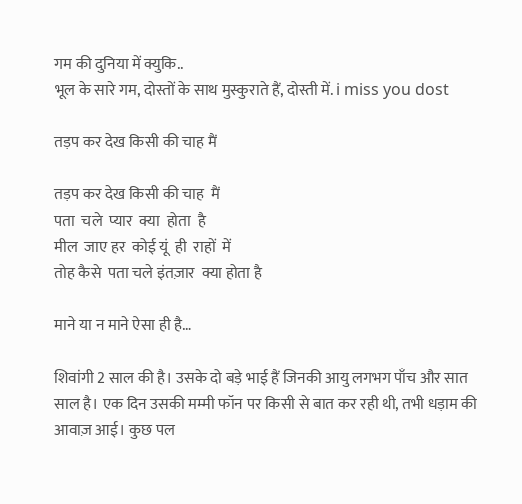गम की दुनिया में क्युकि..
भूल के सारे गम, दोस्तों के साथ मुस्कुराते हैं, दोस्ती में. i miss you dost

तड़प कर देख किसी की चाह मैं

तड़प कर देख किसी की चाह  मैं
पता  चले  प्यार  क्या  होता  है
मील  जाए हर  कोई यूं  ही  राहों  में
तोह कैसे  पता चले इंतज़ार  क्या होता है

माने या न माने ऐसा ही है…

शिवांगी 2 साल की है। उसके दो बड़े भाई हैं जिनकी आयु लगभग पाँच और सात साल है। एक दिन उसकी मम्मी फॉन पर किसी से बात कर रही थी, तभी धड़ाम की आवाज़ आई। कुछ पल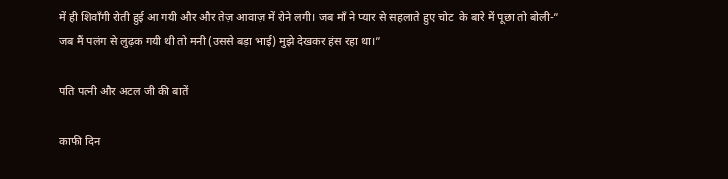में ही शिवाँगी रोती हुई आ गयी और और तेज़ आवाज़ में रोने लगी। जब माँ ने प्यार से सहलाते हुए चोट  के बारे में पूछा तो बोली-” जब मैं पलंग से लुढ़क गयी थी तो मनी (उससे बड़ा भाई) मुझे देखकर हंस रहा था।”

पति पत्नी और अटल जी की बातें

काफी दिन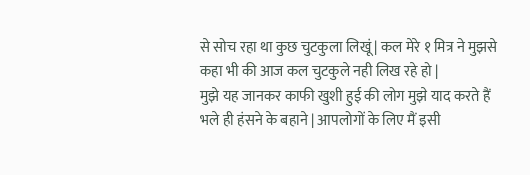से सोच रहा था कुछ चुटकुला लिखूं | कल मेरे १ मित्र ने मुझसे कहा भी की आज कल चुटकुले नही लिख रहे हो |
मुझे यह जानकर काफी खुशी हुई की लोग मुझे याद करते हैं भले ही हंसने के बहाने | आपलोगों के लिए मैं इसी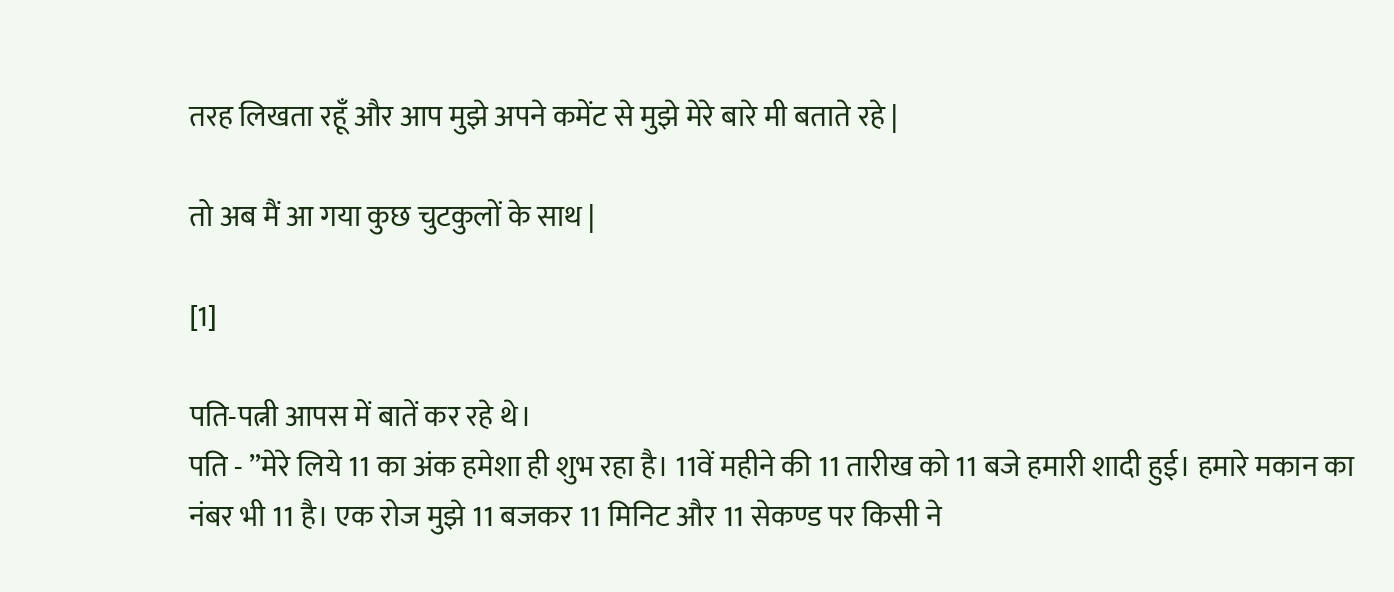तरह लिखता रहूँ और आप मुझे अपने कमेंट से मुझे मेरे बारे मी बताते रहे |

तो अब मैं आ गया कुछ चुटकुलों के साथ |

[1]

पति-पत्नी आपस में बातें कर रहे थे।
पति - ”मेरे लिये 11 का अंक हमेशा ही शुभ रहा है। 11वें महीने की 11 तारीख को 11 बजे हमारी शादी हुई। हमारे मकान का नंबर भी 11 है। एक रोज मुझे 11 बजकर 11 मिनिट और 11 सेकण्ड पर किसी ने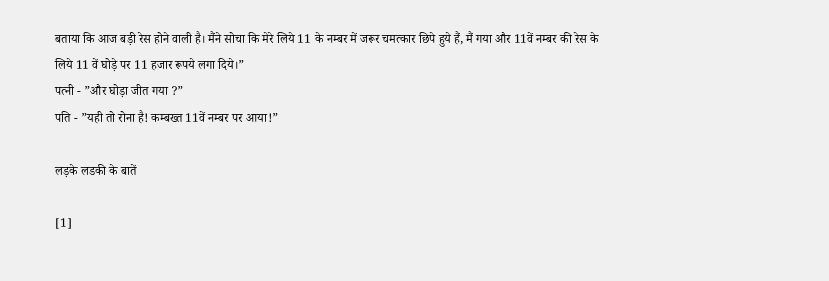बताया कि आज बड़ी रेस होने वाली है। मैंने सोचा कि मेरे लिये 11 के नम्बर में जरूर चमत्कार छिपे हुये हैं, मैं गया और 11वें नम्बर की रेस के लिये 11 वें घोड़े पर 11 हजार रूपये लगा दिये।”
पत्नी - ”और घोड़ा जीत गया ?”
पति - ”यही तो रोना है! कम्बख्त 11वें नम्बर पर आया!”

लड़के लडकी के बातें

[1]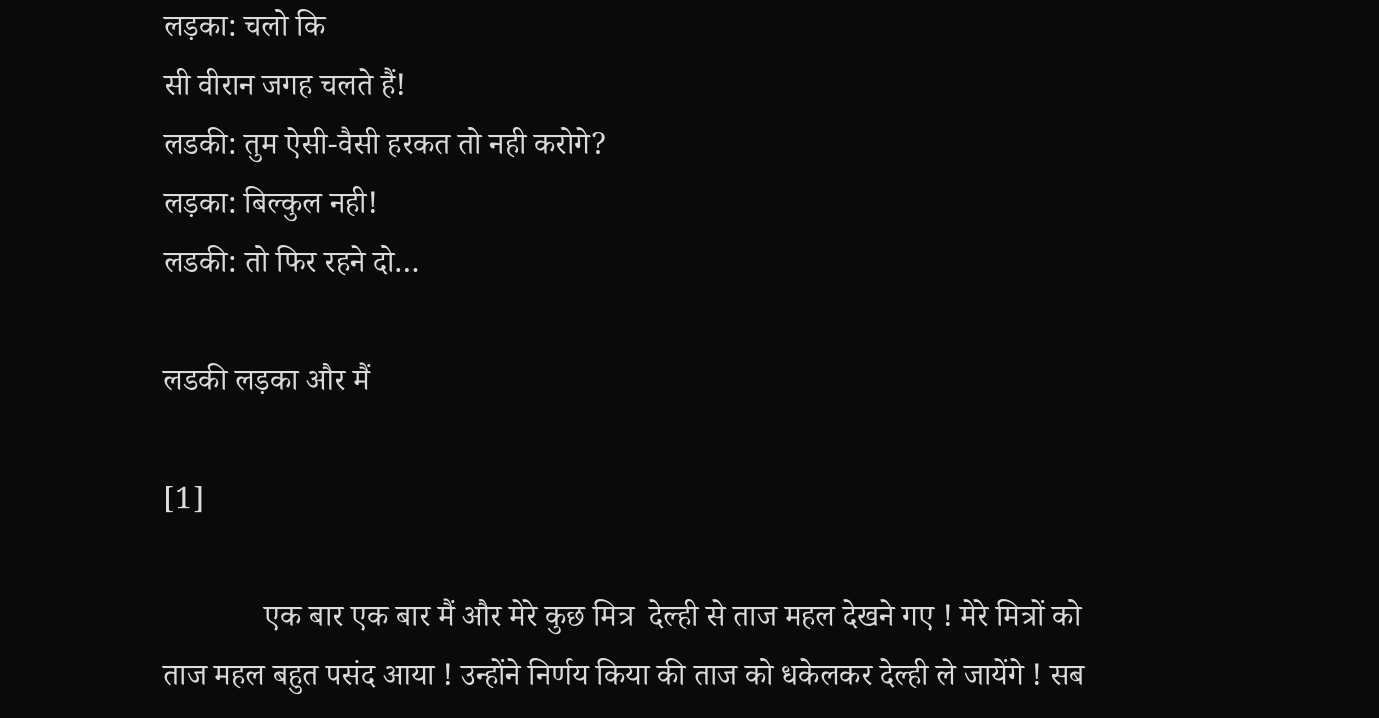लड़का: चलो कि
सी वीरान जगह चलते हैं!
लडकी: तुम ऐसी-वैसी हरकत तो नही करोगे?
लड़का: बिल्कुल नही!
लडकी: तो फिर रहने दो…

लडकी लड़का और मैं

[1]

             एक बार एक बार मैं और मेरे कुछ मित्र  देल्ही से ताज महल देखने गए ! मेरे मित्रों को  ताज महल बहुत पसंद आया ! उन्होंने निर्णय किया की ताज को धकेलकर देल्ही ले जायेंगे ! सब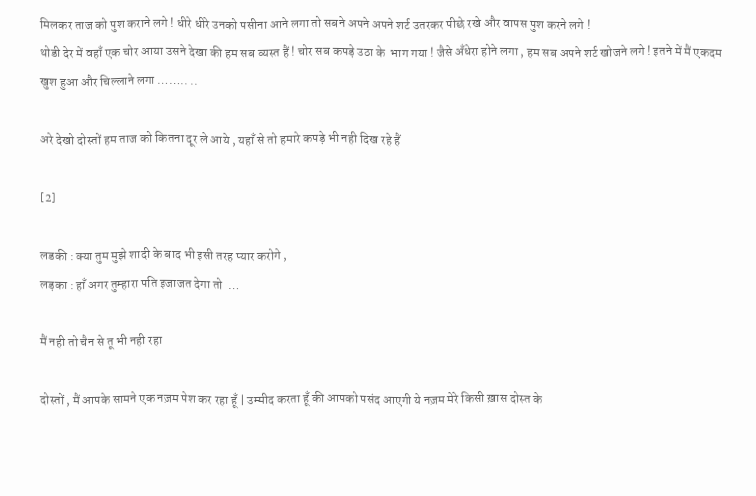मिलकर ताज को पुश कराने लगे ! धीरे धीरे उनको पसीना आने लगा तो सबने अपने अपने शर्ट उतरकर पीछे रखे और वापस पुश करने लगे !
थोडी देर में वहाँ एक चोर आया उसने देखा की हम सब व्यस्त हैं ! चोर सब कपड़े उठा के  भाग गया ! जैसे अँधेरा होने लगा , हम सब अपने शर्ट खोजने लगे ! इतने में मैं एकदम खुश हुआ और चिल्लाने लगा …….. ..

अरे देखो दोस्तों हम ताज को कितना दूर ले आये , यहाँ से तो हमारे कपड़े भी नही दिख रहे हैं

[2]

लडकी : क्या तुम मुझे शादी के बाद भी इसी तरह प्यार करोगे ,
लड़का : हाँ अगर तुम्हारा पति इजाजत देगा तो  …

मैं नही तो चैन से तू भी नही रहा

दोस्तों , मैं आपके सामने एक नज़म पेश कर रहा हूँ | उम्मीद करता हूँ की आपको पसंद आएगी ये नज़म मेरे किसी ख़ास दोस्त के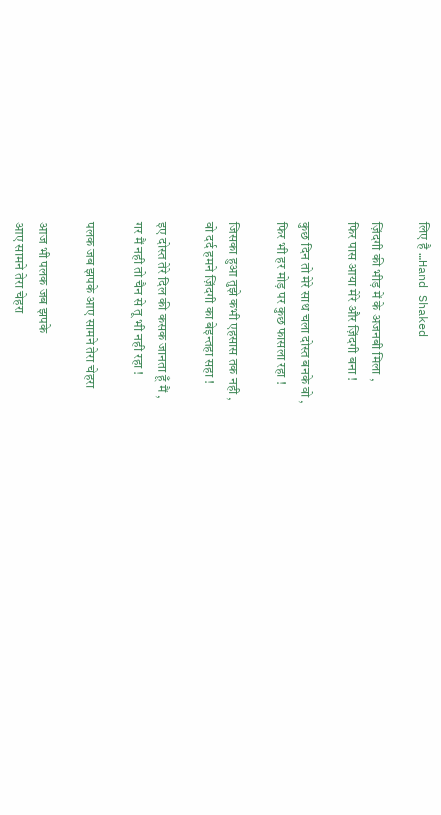लिए है …Hand Shaked

ज़िंदगी की भीड़ में के अजनबी मिला ,
फिर पास आया मेरे और ज़िंदगी बना !

कुछ दिन तो मेरे साथ चला दोस्त बनके वो ,
फिर भी हर मोड़ पर कुछ फासला रहा !

जिसका हुआ तुझे कभी एहसास तक नही ,
वो दर्द हमने ज़िंदगी का बेइन्तहा सहा !

इए दोस्त तेरे दिल की कसक जानता हूँ मैं ,
गर मैं नही तो चैन से तू भी नही रहा !

पलक जब झपके आए सामने तेरा चेहरा

आज भी पलक जब झपके
आए सामने तेरा चेहरा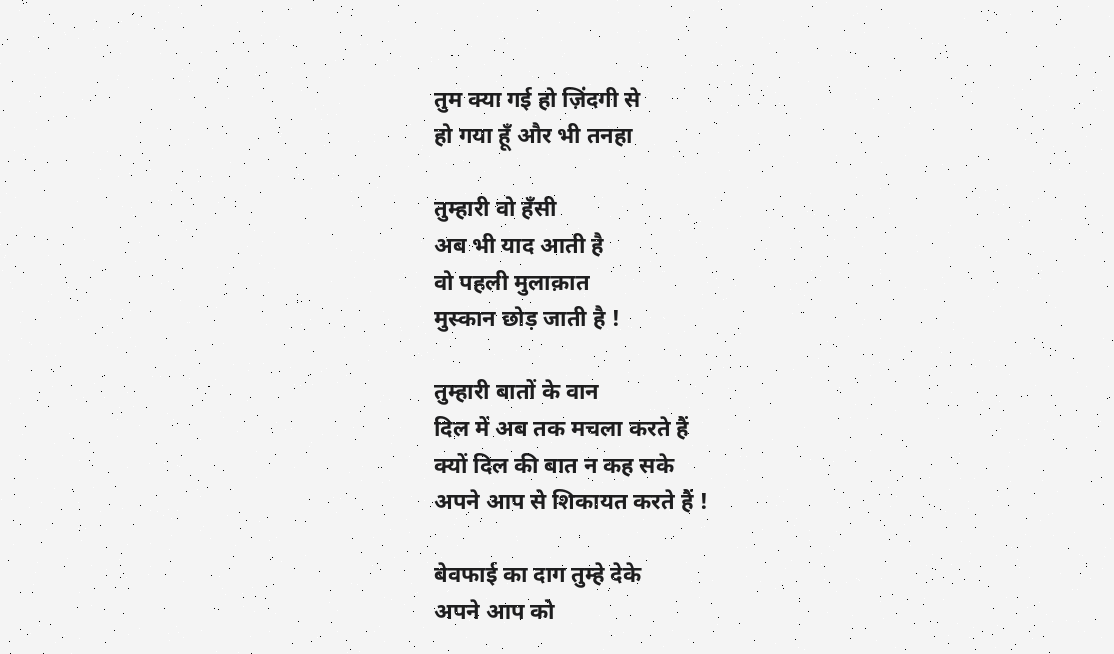तुम क्या गई हो ज़िंदगी से
हो गया हूँ और भी तनहा

तुम्हारी वो हँसी
अब भी याद आती है
वो पहली मुलाक़ात
मुस्कान छोड़ जाती है !

तुम्हारी बातों के वान
दिल में अब तक मचला करते हैं
क्यों दिल की बात न कह सके
अपने आप से शिकायत करते हैं !

बेवफाई का दाग तुम्हे देके
अपने आप को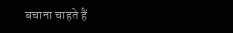बचाना चाहते हैं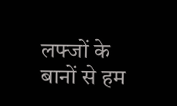लफ्जों के बानों से हम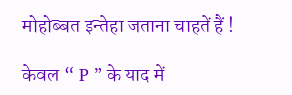मोहोब्बत इन्तेहा जताना चाहतें हैं !

केवल “ P ” के याद में